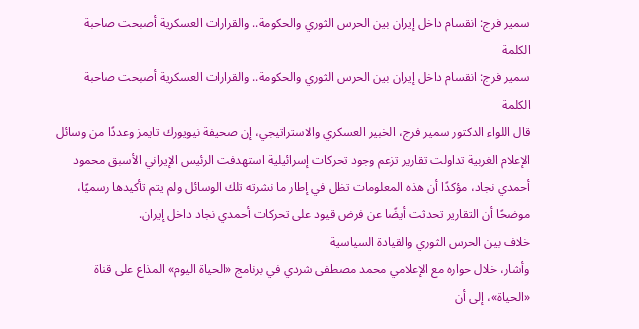سمير فرج: انقسام داخل إيران بين الحرس الثوري والحكومة.. والقرارات العسكرية أصبحت صاحبة الكلمة
سمير فرج: انقسام داخل إيران بين الحرس الثوري والحكومة.. والقرارات العسكرية أصبحت صاحبة الكلمة
قال اللواء الدكتور سمير فرج، الخبير العسكري والاستراتيجي، إن صحيفة نيويورك تايمز وعددًا من وسائل الإعلام الغربية تداولت تقارير تزعم وجود تحركات إسرائيلية استهدفت الرئيس الإيراني الأسبق محمود أحمدي نجاد، مؤكدًا أن هذه المعلومات تظل في إطار ما نشرته تلك الوسائل ولم يتم تأكيدها رسميًا، موضحًا أن التقارير تحدثت أيضًا عن فرض قيود على تحركات أحمدي نجاد داخل إيران.
خلاف بين الحرس الثوري والقيادة السياسية
وأشار، خلال حواره مع الإعلامي محمد مصطفى شردي في برنامج «الحياة اليوم» المذاع على قناة «الحياة»، إلى أن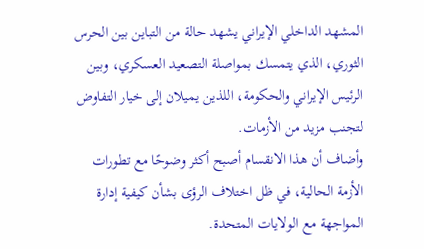المشهد الداخلي الإيراني يشهد حالة من التباين بين الحرس الثوري، الذي يتمسك بمواصلة التصعيد العسكري، وبين الرئيس الإيراني والحكومة، اللذين يميلان إلى خيار التفاوض لتجنب مزيد من الأزمات.
وأضاف أن هذا الانقسام أصبح أكثر وضوحًا مع تطورات الأزمة الحالية، في ظل اختلاف الرؤى بشأن كيفية إدارة المواجهة مع الولايات المتحدة.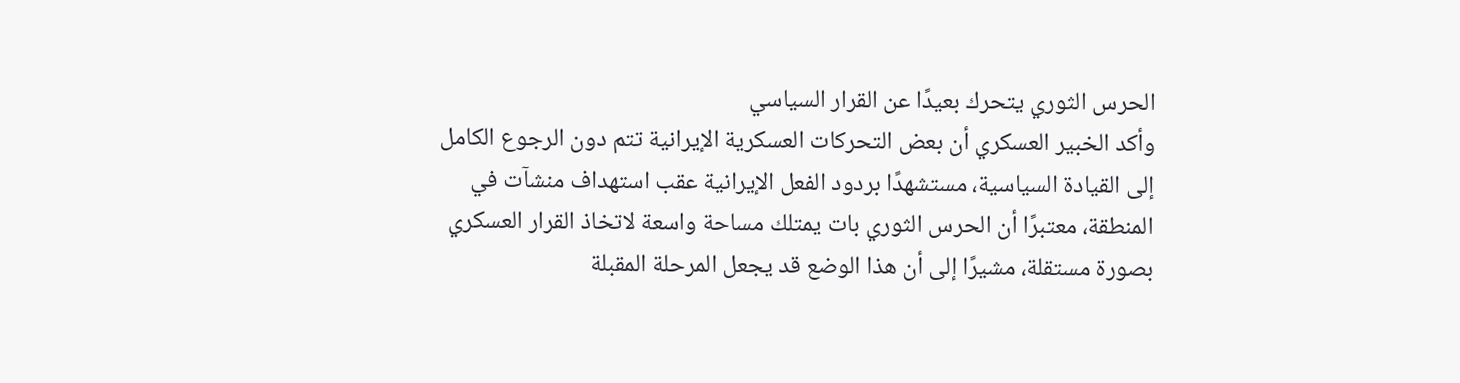الحرس الثوري يتحرك بعيدًا عن القرار السياسي
وأكد الخبير العسكري أن بعض التحركات العسكرية الإيرانية تتم دون الرجوع الكامل إلى القيادة السياسية، مستشهدًا بردود الفعل الإيرانية عقب استهداف منشآت في المنطقة، معتبرًا أن الحرس الثوري بات يمتلك مساحة واسعة لاتخاذ القرار العسكري بصورة مستقلة، مشيرًا إلى أن هذا الوضع قد يجعل المرحلة المقبلة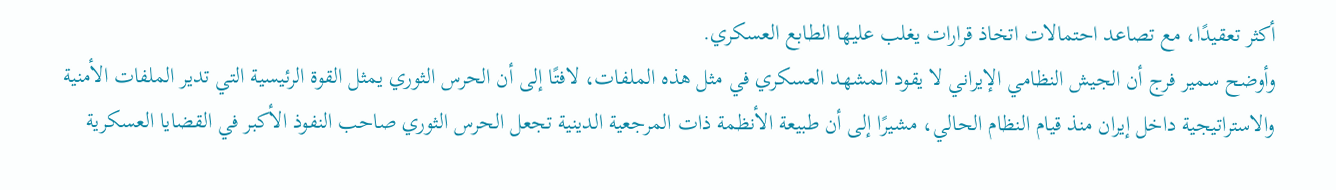أكثر تعقيدًا، مع تصاعد احتمالات اتخاذ قرارات يغلب عليها الطابع العسكري.
وأوضح سمير فرج أن الجيش النظامي الإيراني لا يقود المشهد العسكري في مثل هذه الملفات، لافتًا إلى أن الحرس الثوري يمثل القوة الرئيسية التي تدير الملفات الأمنية والاستراتيجية داخل إيران منذ قيام النظام الحالي، مشيرًا إلى أن طبيعة الأنظمة ذات المرجعية الدينية تجعل الحرس الثوري صاحب النفوذ الأكبر في القضايا العسكرية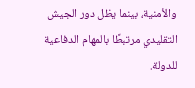والأمنية، بينما يظل دور الجيش التقليدي مرتبطًا بالمهام الدفاعية للدولة.